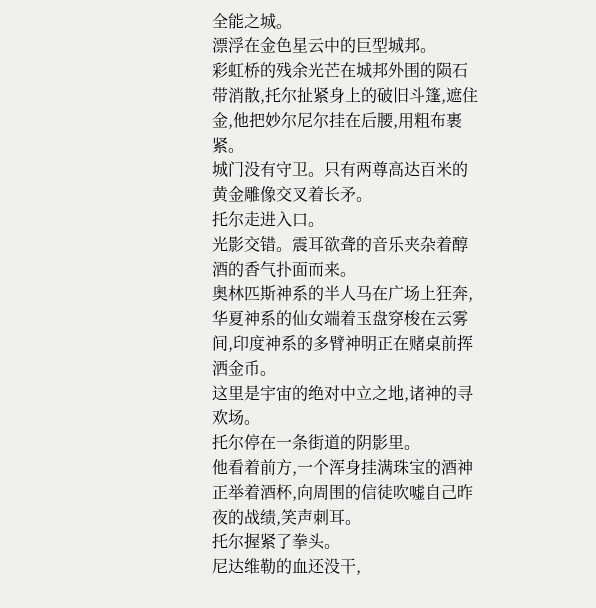全能之城。
漂浮在金色星云中的巨型城邦。
彩虹桥的残余光芒在城邦外围的陨石带消散,托尔扯紧身上的破旧斗篷,遮住金,他把妙尔尼尔挂在后腰,用粗布裹紧。
城门没有守卫。只有两尊高达百米的黄金雕像交叉着长矛。
托尔走进入口。
光影交错。震耳欲聋的音乐夹杂着醇酒的香气扑面而来。
奥林匹斯神系的半人马在广场上狂奔,华夏神系的仙女端着玉盘穿梭在云雾间,印度神系的多臂神明正在赌桌前挥洒金币。
这里是宇宙的绝对中立之地,诸神的寻欢场。
托尔停在一条街道的阴影里。
他看着前方,一个浑身挂满珠宝的酒神正举着酒杯,向周围的信徒吹嘘自己昨夜的战绩,笑声刺耳。
托尔握紧了拳头。
尼达维勒的血还没干,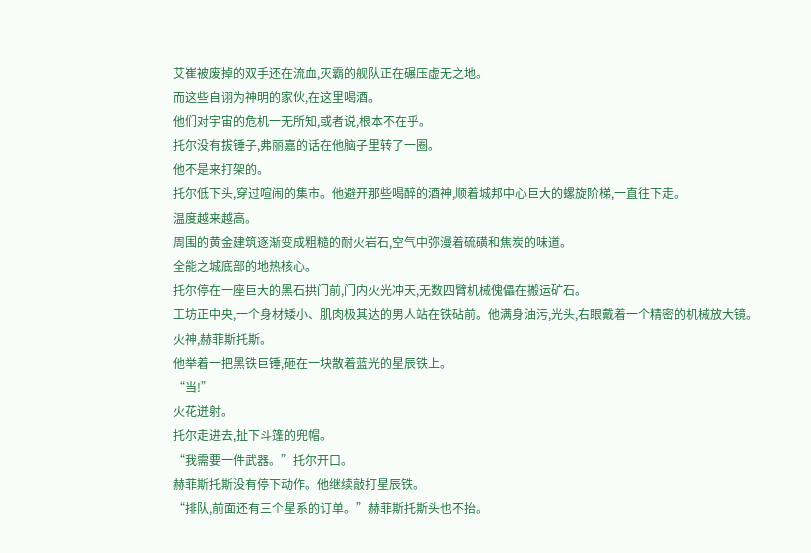艾崔被废掉的双手还在流血,灭霸的舰队正在碾压虚无之地。
而这些自诩为神明的家伙,在这里喝酒。
他们对宇宙的危机一无所知,或者说,根本不在乎。
托尔没有拔锤子,弗丽嘉的话在他脑子里转了一圈。
他不是来打架的。
托尔低下头,穿过喧闹的集市。他避开那些喝醉的酒神,顺着城邦中心巨大的螺旋阶梯,一直往下走。
温度越来越高。
周围的黄金建筑逐渐变成粗糙的耐火岩石,空气中弥漫着硫磺和焦炭的味道。
全能之城底部的地热核心。
托尔停在一座巨大的黑石拱门前,门内火光冲天,无数四臂机械傀儡在搬运矿石。
工坊正中央,一个身材矮小、肌肉极其达的男人站在铁砧前。他满身油污,光头,右眼戴着一个精密的机械放大镜。
火神,赫菲斯托斯。
他举着一把黑铁巨锤,砸在一块散着蓝光的星辰铁上。
“当!”
火花迸射。
托尔走进去,扯下斗篷的兜帽。
“我需要一件武器。”托尔开口。
赫菲斯托斯没有停下动作。他继续敲打星辰铁。
“排队,前面还有三个星系的订单。”赫菲斯托斯头也不抬。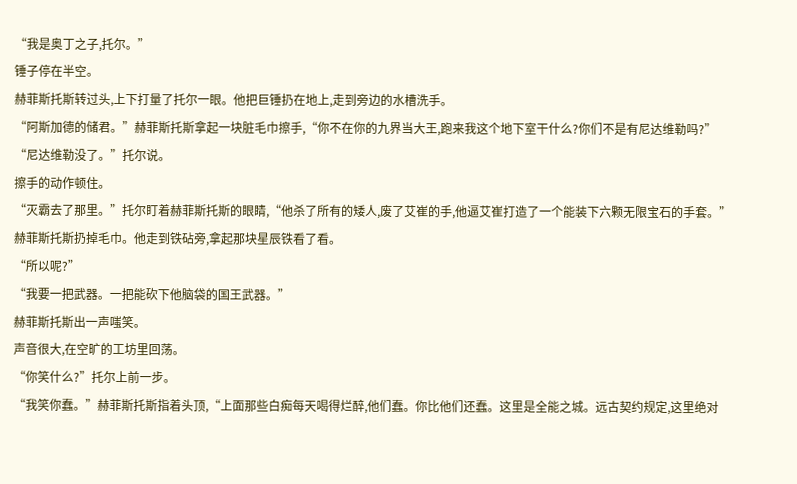“我是奥丁之子,托尔。”
锤子停在半空。
赫菲斯托斯转过头,上下打量了托尔一眼。他把巨锤扔在地上,走到旁边的水槽洗手。
“阿斯加德的储君。”赫菲斯托斯拿起一块脏毛巾擦手,“你不在你的九界当大王,跑来我这个地下室干什么?你们不是有尼达维勒吗?”
“尼达维勒没了。”托尔说。
擦手的动作顿住。
“灭霸去了那里。”托尔盯着赫菲斯托斯的眼睛,“他杀了所有的矮人,废了艾崔的手,他逼艾崔打造了一个能装下六颗无限宝石的手套。”
赫菲斯托斯扔掉毛巾。他走到铁砧旁,拿起那块星辰铁看了看。
“所以呢?”
“我要一把武器。一把能砍下他脑袋的国王武器。”
赫菲斯托斯出一声嗤笑。
声音很大,在空旷的工坊里回荡。
“你笑什么?”托尔上前一步。
“我笑你蠢。”赫菲斯托斯指着头顶,“上面那些白痴每天喝得烂醉,他们蠢。你比他们还蠢。这里是全能之城。远古契约规定,这里绝对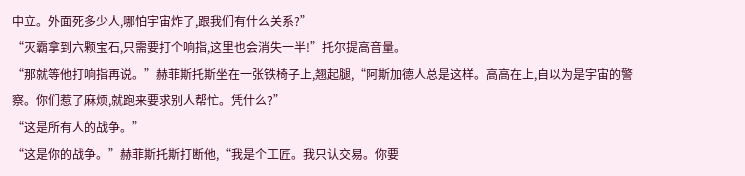中立。外面死多少人,哪怕宇宙炸了,跟我们有什么关系?”
“灭霸拿到六颗宝石,只需要打个响指,这里也会消失一半!”托尔提高音量。
“那就等他打响指再说。”赫菲斯托斯坐在一张铁椅子上,翘起腿,“阿斯加德人总是这样。高高在上,自以为是宇宙的警察。你们惹了麻烦,就跑来要求别人帮忙。凭什么?”
“这是所有人的战争。”
“这是你的战争。”赫菲斯托斯打断他,“我是个工匠。我只认交易。你要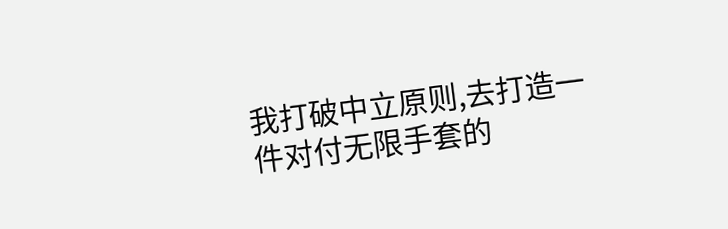我打破中立原则,去打造一件对付无限手套的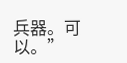兵器。可以。”